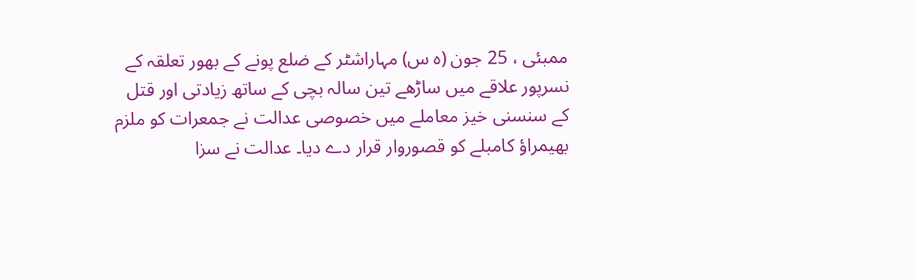ممبئی ، 25 جون (ہ س) مہاراشٹر کے ضلع پونے کے بھور تعلقہ کے نسرپور علاقے میں ساڑھے تین سالہ بچی کے ساتھ زیادتی اور قتل کے سنسنی خیز معاملے میں خصوصی عدالت نے جمعرات کو ملزم بھیمراؤ کامبلے کو قصوروار قرار دے دیا۔ عدالت نے سزا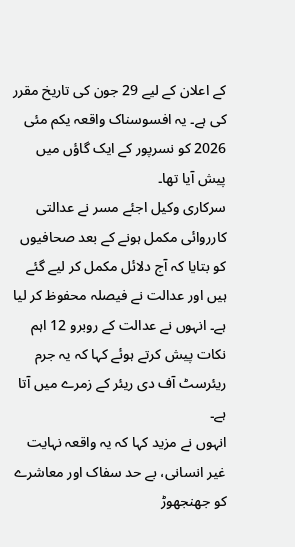کے اعلان کے لیے 29 جون کی تاریخ مقرر کی ہے۔ یہ افسوسناک واقعہ یکم مئی 2026 کو نسرپور کے ایک گاؤں میں پیش آیا تھا۔
سرکاری وکیل اجئے مسر نے عدالتی کارروائی مکمل ہونے کے بعد صحافیوں کو بتایا کہ آج دلائل مکمل کر لیے گئے ہیں اور عدالت نے فیصلہ محفوظ کر لیا ہے۔ انہوں نے عدالت کے روبرو 12 اہم نکات پیش کرتے ہوئے کہا کہ یہ جرم ریئرسٹ آف دی ریئر کے زمرے میں آتا ہے۔
انہوں نے مزید کہا کہ یہ واقعہ نہایت غیر انسانی، بے حد سفاک اور معاشرے کو جھنجھوڑ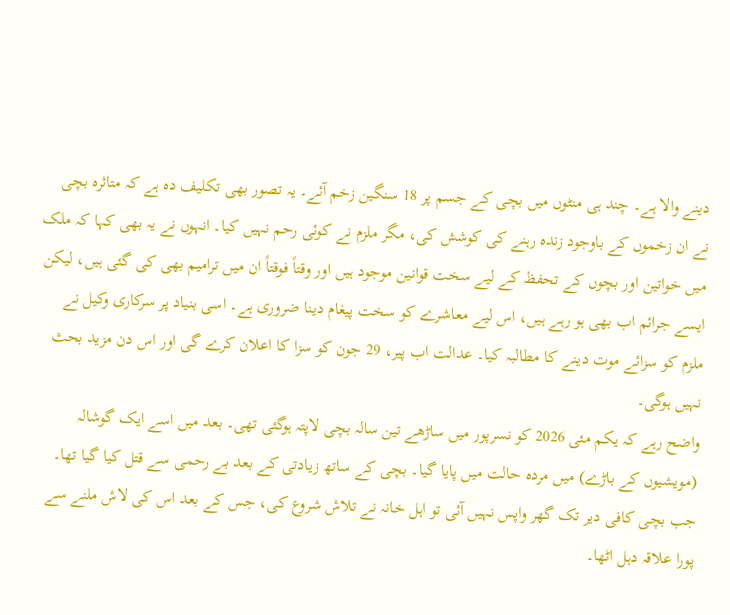دینے والا ہے۔ چند ہی منٹوں میں بچی کے جسم پر 18 سنگین زخم آئے۔ یہ تصور بھی تکلیف دہ ہے کہ متاثرہ بچی نے ان زخموں کے باوجود زندہ رہنے کی کوشش کی، مگر ملزم نے کوئی رحم نہیں کیا۔ انہوں نے یہ بھی کہا کہ ملک میں خواتین اور بچوں کے تحفظ کے لیے سخت قوانین موجود ہیں اور وقتاً فوقتاً ان میں ترامیم بھی کی گئی ہیں، لیکن ایسے جرائم اب بھی ہو رہے ہیں، اس لیے معاشرے کو سخت پیغام دینا ضروری ہے۔ اسی بنیاد پر سرکاری وکیل نے ملزم کو سزائے موت دینے کا مطالبہ کیا۔ عدالت اب پیر، 29 جون کو سزا کا اعلان کرے گی اور اس دن مزید بحث نہیں ہوگی۔
واضح رہے کہ یکم مئی 2026 کو نسرپور میں ساڑھے تین سالہ بچی لاپتہ ہوگئی تھی۔ بعد میں اسے ایک گوشالہ (مویشیوں کے باڑے) میں مردہ حالت میں پایا گیا۔ بچی کے ساتھ زیادتی کے بعد بے رحمی سے قتل کیا گیا تھا۔ جب بچی کافی دیر تک گھر واپس نہیں آئی تو اہل خانہ نے تلاش شروع کی، جس کے بعد اس کی لاش ملنے سے پورا علاقہ دہل اٹھا۔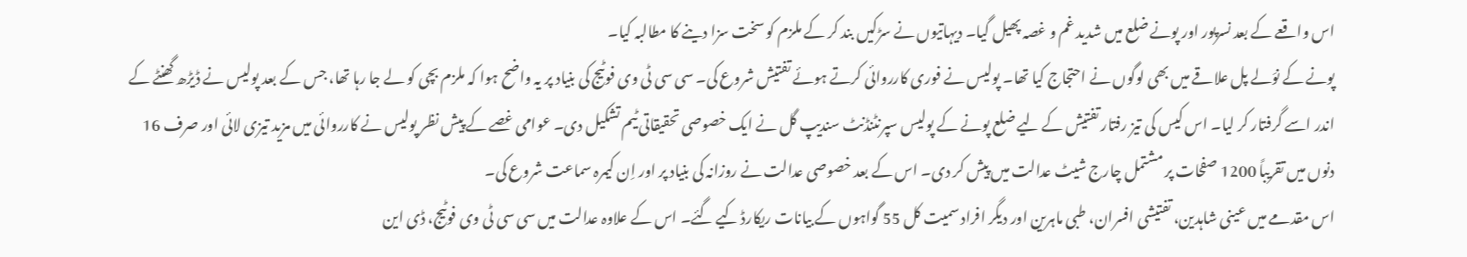اس واقعے کے بعد نسرپور اور پونے ضلع میں شدید غم و غصہ پھیل گیا۔ دیہاتیوں نے سڑکیں بند کر کے ملزم کو سخت سزا دینے کا مطالبہ کیا۔
پونے کے نوَلے پل علاقے میں بھی لوگوں نے احتجاج کیا تھا۔ پولیس نے فوری کارروائی کرتے ہوئے تفتیش شروع کی۔ سی سی ٹی وی فوٹیج کی بنیاد پر یہ واضح ہوا کہ ملزم بچی کو لے جا رہا تھا، جس کے بعد پولیس نے ڈیڑھ گھنٹے کے اندر اسے گرفتار کر لیا۔ اس کیس کی تیز رفتار تفتیش کے لیے ضلع پونے کے پولیس سپرنٹنڈنٹ سندیپ گل نے ایک خصوصی تحقیقاتی ٹیم تشکیل دی۔ عوامی غصے کے پیش نظر پولیس نے کارروائی میں مزید تیزی لائی اور صرف 16 دنوں میں تقریباً 1200 صفحات پر مشتمل چارج شیٹ عدالت میں پیش کر دی۔ اس کے بعد خصوصی عدالت نے روزانہ کی بنیاد پر اور اِن کیمرہ سماعت شروع کی۔
اس مقدمے میں عینی شاہدین، تفتیشی افسران، طبی ماہرین اور دیگر افراد سمیت کل 55 گواہوں کے بیانات ریکارڈ کیے گئے۔ اس کے علاوہ عدالت میں سی سی ٹی وی فوٹیج، ڈی این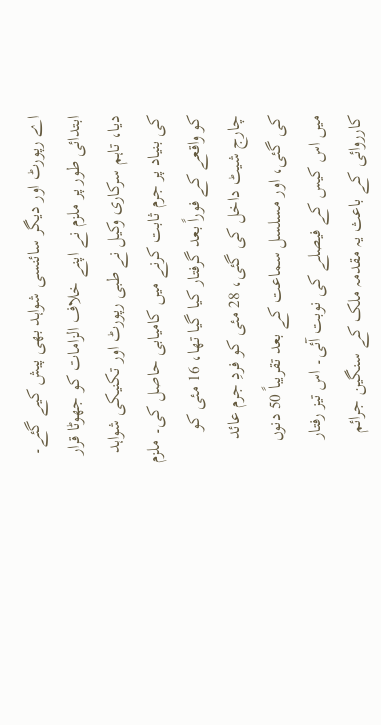اے رپورٹ اور دیگر سائنسی شواہد بھی پیش کیے گئے۔
ابتدائی طور پر ملزم نے اپنے خلاف الزامات کو جھوٹا قرار دیا، تاہم سرکاری وکیل نے طبی رپورٹ اور تکنیکی شواہد کی بنیاد پر جرم ثابت کرنے میں کامیابی حاصل کی۔ ملزم کو واقعے کے فوراً بعد گرفتار کیا گیا تھا، 16 مئی کو چارج شیٹ داخل کی گئی، 28 مئی کو فردِ جرم عائد کی گئی، اور مسلسل سماعت کے بعد تقریباً 50 دنوں میں اس کیس کے فیصلے کی نوبت آئی۔ اس تیز رفتار کارروائی کے باعث یہ مقدمہ ملک کے سنگین جرائم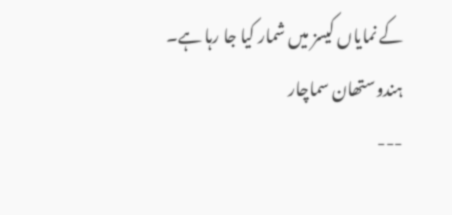کے نمایاں کیسز میں شمار کیا جا رہا ہے۔
ہندوستھان سماچار
---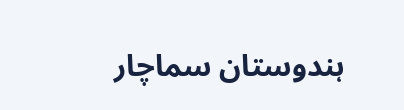ہندوستان سماچار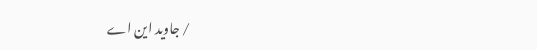/ جاوید این اے